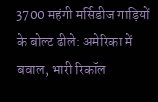3700 महंगी मर्सिडीज गाड़ियों के बोल्ट ढीले: अमेरिका में बवाल, भारी रिकॉल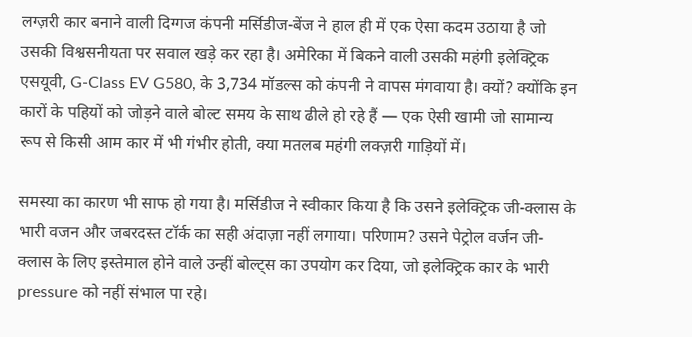लग्ज़री कार बनाने वाली दिग्गज कंपनी मर्सिडीज-बेंज ने हाल ही में एक ऐसा कदम उठाया है जो उसकी विश्वसनीयता पर सवाल खड़े कर रहा है। अमेरिका में बिकने वाली उसकी महंगी इलेक्ट्रिक एसयूवी, G-Class EV G580, के 3,734 मॉडल्स को कंपनी ने वापस मंगवाया है। क्यों? क्योंकि इन कारों के पहियों को जोड़ने वाले बोल्ट समय के साथ ढीले हो रहे हैं — एक ऐसी खामी जो सामान्य रूप से किसी आम कार में भी गंभीर होती, क्या मतलब महंगी लक्ज़री गाड़ियों में।

समस्या का कारण भी साफ हो गया है। मर्सिडीज ने स्वीकार किया है कि उसने इलेक्ट्रिक जी-क्लास के भारी वजन और जबरदस्त टॉर्क का सही अंदाज़ा नहीं लगाया। परिणाम? उसने पेट्रोल वर्जन जी-क्लास के लिए इस्तेमाल होने वाले उन्हीं बोल्ट्स का उपयोग कर दिया, जो इलेक्ट्रिक कार के भारी pressure को नहीं संभाल पा रहे।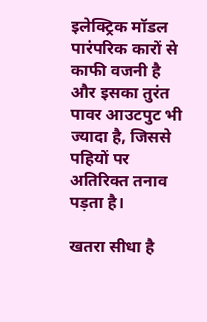इलेक्ट्रिक मॉडल पारंपरिक कारों से काफी वजनी है और इसका तुरंत पावर आउटपुट भी ज्यादा है, जिससे पहियों पर अतिरिक्त तनाव पड़ता है।

खतरा सीधा है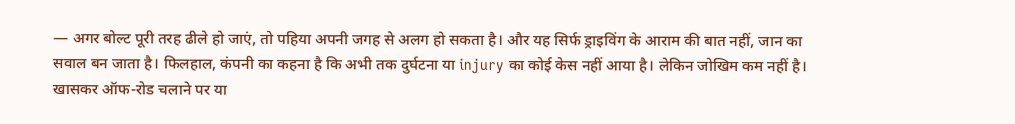— अगर बोल्ट पूरी तरह ढीले हो जाएं, तो पहिया अपनी जगह से अलग हो सकता है। और यह सिर्फ ड्राइविंग के आराम की बात नहीं, जान का सवाल बन जाता है। फिलहाल, कंपनी का कहना है कि अभी तक दुर्घटना या injury का कोई केस नहीं आया है। लेकिन जोखिम कम नहीं है। खासकर ऑफ-रोड चलाने पर या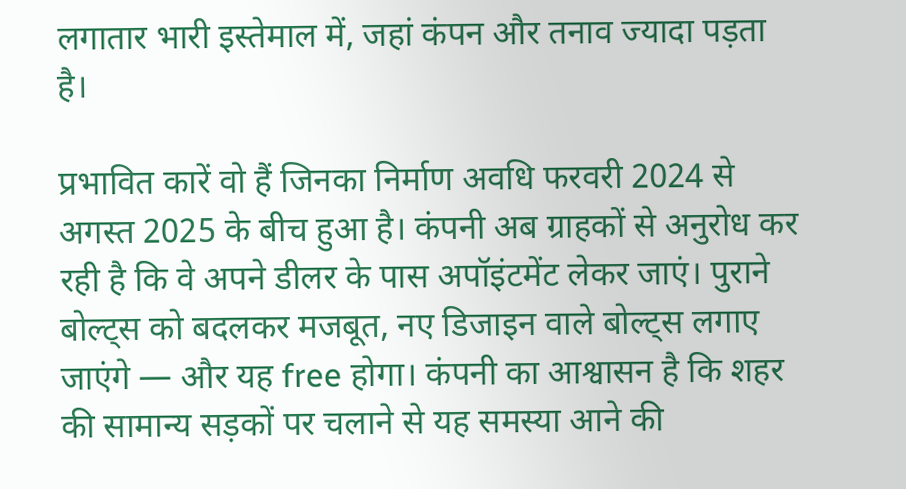लगातार भारी इस्तेमाल में, जहां कंपन और तनाव ज्यादा पड़ता है।

प्रभावित कारें वो हैं जिनका निर्माण अवधि फरवरी 2024 से अगस्त 2025 के बीच हुआ है। कंपनी अब ग्राहकों से अनुरोध कर रही है कि वे अपने डीलर के पास अपॉइंटमेंट लेकर जाएं। पुराने बोल्ट्स को बदलकर मजबूत, नए डिजाइन वाले बोल्ट्स लगाए जाएंगे — और यह free होगा। कंपनी का आश्वासन है कि शहर की सामान्य सड़कों पर चलाने से यह समस्या आने की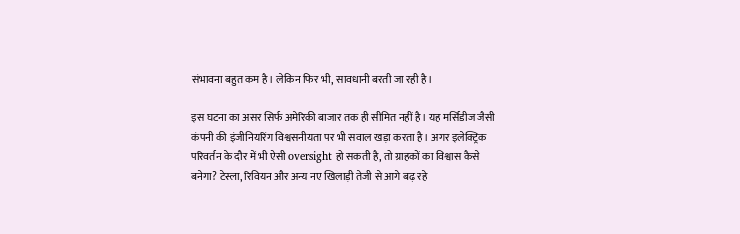संभावना बहुत कम है। लेकिन फिर भी, सावधानी बरती जा रही है।

इस घटना का असर सिर्फ अमेरिकी बाजार तक ही सीमित नहीं है। यह मर्सिडीज जैसी कंपनी की इंजीनियरिंग विश्वसनीयता पर भी सवाल खड़ा करता है। अगर इलेक्ट्रिक परिवर्तन के दौर में भी ऐसी oversight हो सकती है, तो ग्राहकों का विश्वास कैसे बनेगा? टेस्ला, रिवियन और अन्य नए खिलाड़ी तेजी से आगे बढ़ रहे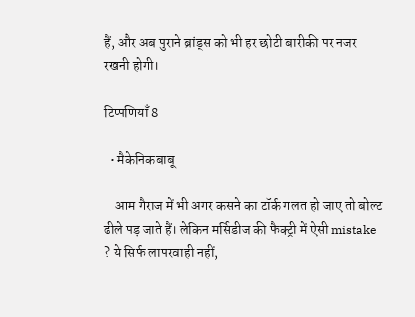हैं, और अब पुराने ब्रांड्स को भी हर छोटी बारीकी पर नजर रखनी होगी।

टिप्पणियाँ 8

  • मैकेनिकबाबू

    आम गैराज में भी अगर कसने का टॉर्क गलत हो जाए तो बोल्ट ढीले पड़ जाते हैं। लेकिन मर्सिडीज की फैक्ट्री में ऐसी mistake ? ये सिर्फ लापरवाही नहीं,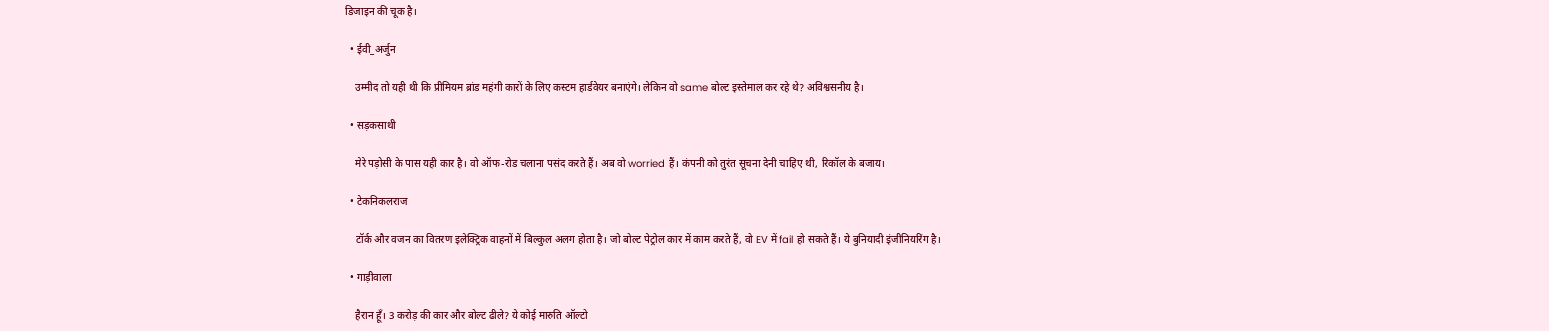डिजाइन की चूक है।

  • ईवी_अर्जुन

    उम्मीद तो यही थी कि प्रीमियम ब्रांड महंगी कारों के लिए कस्टम हार्डवेयर बनाएंगे। लेकिन वो same बोल्ट इस्तेमाल कर रहे थे? अविश्वसनीय है।

  • सड़कसाथी

    मेरे पड़ोसी के पास यही कार है। वो ऑफ-रोड चलाना पसंद करते हैं। अब वो worried हैं। कंपनी को तुरंत सूचना देनी चाहिए थी, रिकॉल के बजाय।

  • टेकनिकलराज

    टॉर्क और वजन का वितरण इलेक्ट्रिक वाहनों में बिल्कुल अलग होता है। जो बोल्ट पेट्रोल कार में काम करते हैं, वो EV में fail हो सकते हैं। ये बुनियादी इंजीनियरिंग है।

  • गाड़ीवाला

    हैरान हूँ। 3 करोड़ की कार और बोल्ट ढीले? ये कोई मारुति ऑल्टो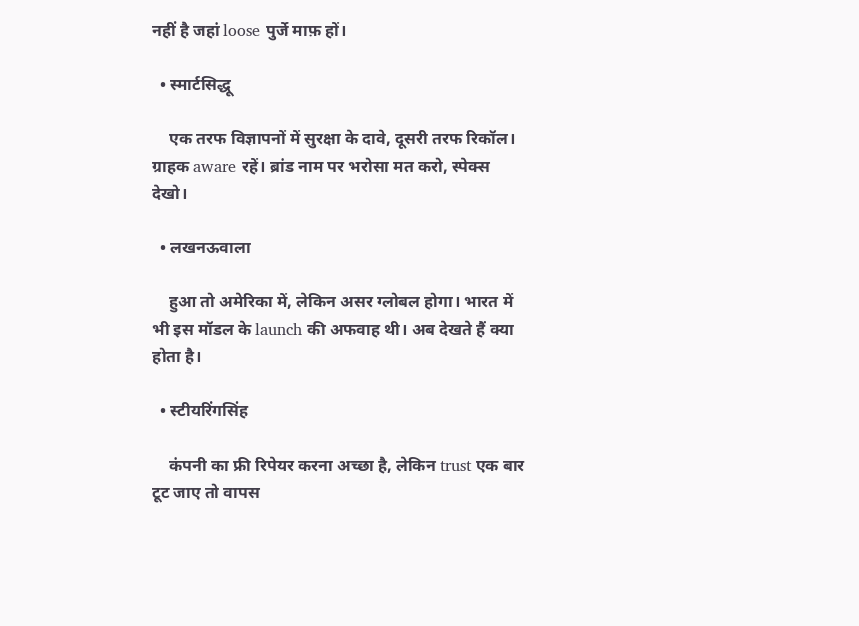नहीं है जहां loose पुर्जे माफ़ हों।

  • स्मार्टसिद्धू

    एक तरफ विज्ञापनों में सुरक्षा के दावे, दूसरी तरफ रिकॉल। ग्राहक aware रहें। ब्रांड नाम पर भरोसा मत करो, स्पेक्स देखो।

  • लखनऊवाला

    हुआ तो अमेरिका में, लेकिन असर ग्लोबल होगा। भारत में भी इस मॉडल के launch की अफवाह थी। अब देखते हैं क्या होता है।

  • स्टीयरिंगसिंह

    कंपनी का फ्री रिपेयर करना अच्छा है, लेकिन trust एक बार टूट जाए तो वापस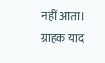नहीं आता। ग्राहक याद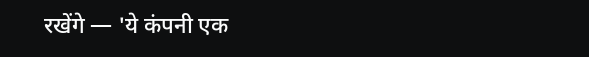रखेंगे — 'ये कंपनी एक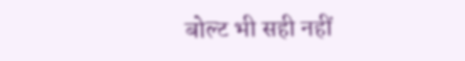बोल्ट भी सही नहीं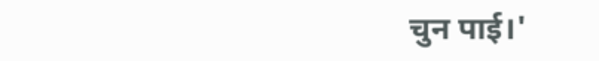चुन पाई।'